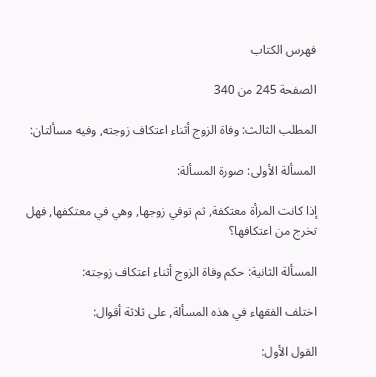فهرس الكتاب

الصفحة 245 من 340

المطلب الثالث: وفاة الزوج أثناء اعتكاف زوجته, وفيه مسألتان:

المسألة الأولى: صورة المسألة:

إذا كانت المرأة معتكفة, ثم توفي زوجها, وهي في معتكفها, فهل تخرج من اعتكافها؟

المسألة الثانية: حكم وفاة الزوج أثناء اعتكاف زوجته:

اختلف الفقهاء في هذه المسألة, على ثلاثة أقوال:

القول الأول: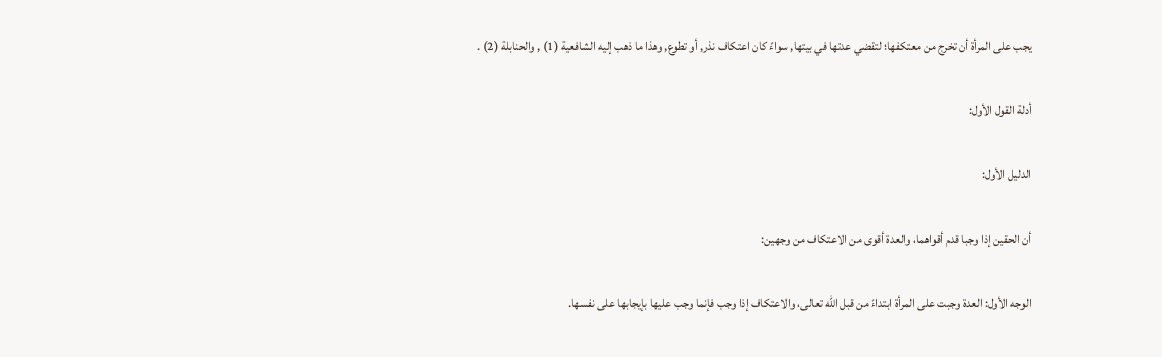يجب على المرأة أن تخرج من معتكفها؛ لتقضي عدتها في بيتها, سواءً كان اعتكاف نذر, أو تطوع, وهذا ما ذهب إليه الشافعية (1) , والحنابلة (2) .

أدلة القول الأول:

الدليل الأول:

أن الحقين إذا وجبا قدم أقواهما، والعدة أقوى من الاعتكاف من وجهين:

الوجه الأول: العدة وجبت على المرأة ابتداءً من قبل الله تعالى، والاعتكاف إذا وجب فإنما وجب عليها بإيجابها على نفسها.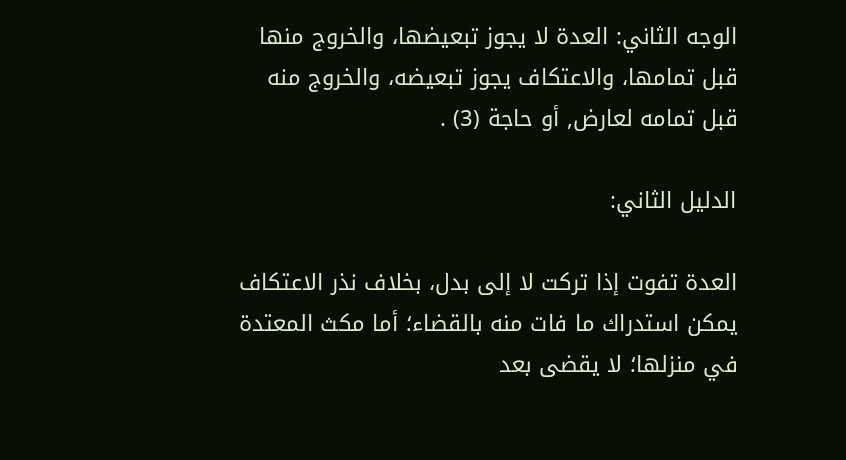الوجه الثاني: العدة لا يجوز تبعيضها، والخروج منها قبل تمامها، والاعتكاف يجوز تبعيضه، والخروج منه قبل تمامه لعارض, أو حاجة (3) .

الدليل الثاني:

العدة تفوت إذا تركت لا إلى بدل، بخلاف نذر الاعتكاف يمكن استدراك ما فات منه بالقضاء؛ أما مكث المعتدة في منزلها؛ لا يقضى بعد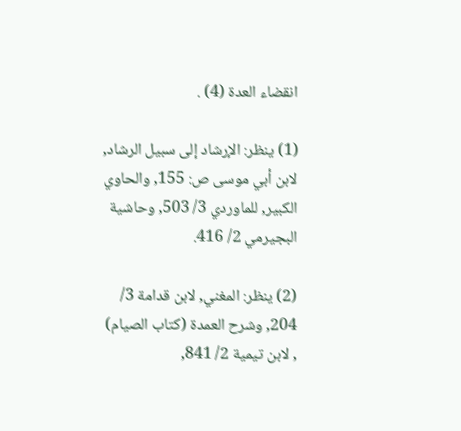انقضاء العدة (4) .

(1) ينظر: الإرشاد إلى سبيل الرشاد, لابن أبي موسى ص: 155, والحاوي الكبير, للماوردي 3/ 503, وحاشية البجيرمي 2/ 416.

(2) ينظر: المغني, لابن قدامة 3/ 204, وشرح العمدة (كتاب الصيام) , لابن تيمية 2/ 841,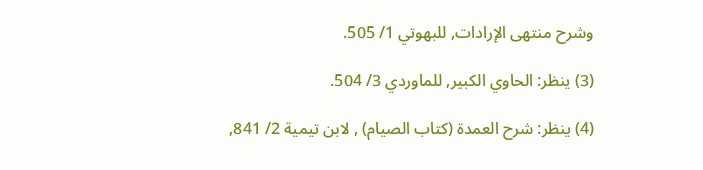وشرح منتهى الإرادات, للبهوتي 1/ 505.

(3) ينظر: الحاوي الكبير, للماوردي 3/ 504.

(4) ينظر: شرح العمدة (كتاب الصيام) , لابن تيمية 2/ 841,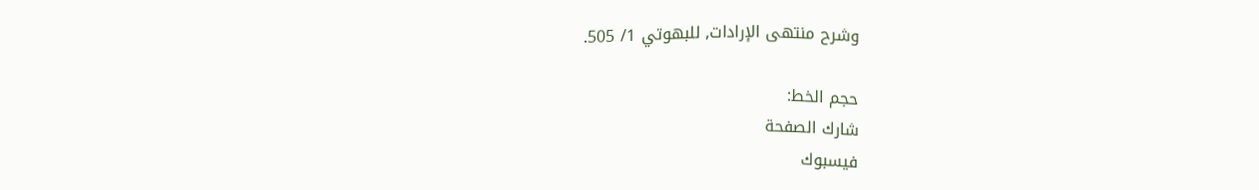وشرح منتهى الإرادات, للبهوتي 1/ 505.

حجم الخط:
شارك الصفحة
فيسبوك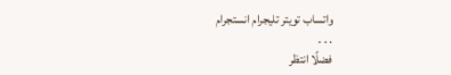واتساب تويتر تليجرام انستجرام
. . .
فضلًا انتظر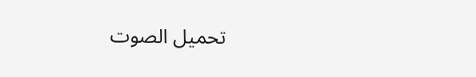تحميل الصوت